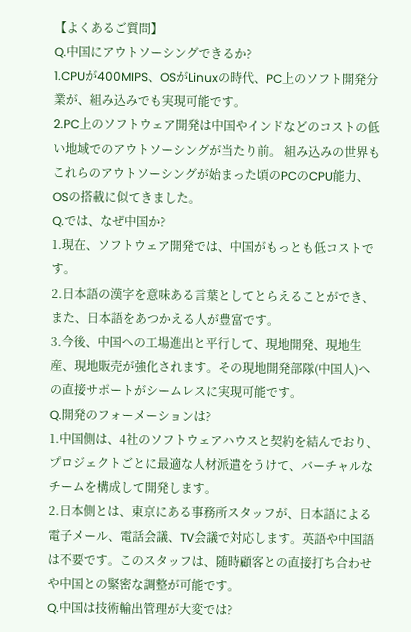【よくあるご質問】
Q.中国にアウトソーシングできるか?
1.CPUが400MIPS、OSがLinuxの時代、PC上のソフト開発分業が、組み込みでも実現可能です。
2.PC上のソフトウェア開発は中国やインドなどのコストの低い地域でのアウトソーシングが当たり前。 組み込みの世界もこれらのアウトソーシングが始まった頃のPCのCPU能力、OSの搭載に似てきました。
Q.では、なぜ中国か?
1.現在、ソフトウェア開発では、中国がもっとも低コストです。
2.日本語の漢字を意味ある言葉としてとらえることができ、また、日本語をあつかえる人が豊富です。
3.今後、中国への工場進出と平行して、現地開発、現地生産、現地販売が強化されます。その現地開発部隊(中国人)への直接サポートがシームレスに実現可能です。
Q.開発のフォーメーションは?
1.中国側は、4社のソフトウェアハウスと契約を結んでおり、プロジェクトごとに最適な人材派遣をうけて、バーチャルなチームを構成して開発します。
2.日本側とは、東京にある事務所スタッフが、日本語による電子メール、電話会議、TV会議で対応します。英語や中国語は不要です。このスタッフは、随時顧客との直接打ち合わせや中国との緊密な調整が可能です。
Q.中国は技術輸出管理が大変では?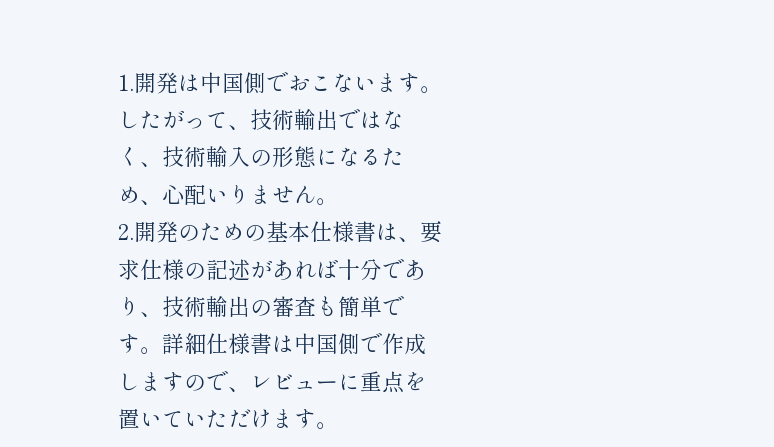1.開発は中国側でおこないます。したがって、技術輸出ではなく、技術輸入の形態になるため、心配いりません。
2.開発のための基本仕様書は、要求仕様の記述があれば十分であり、技術輸出の審査も簡単です。詳細仕様書は中国側で作成しますので、レビューに重点を置いていただけます。